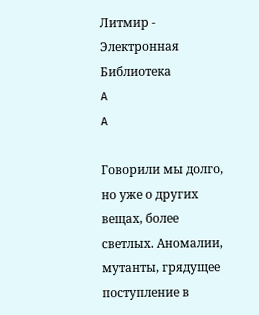Литмир - Электронная Библиотека
A
A

Говорили мы долго, но уже о других вещах, более светлых. Аномалии, мутанты, грядущее поступление в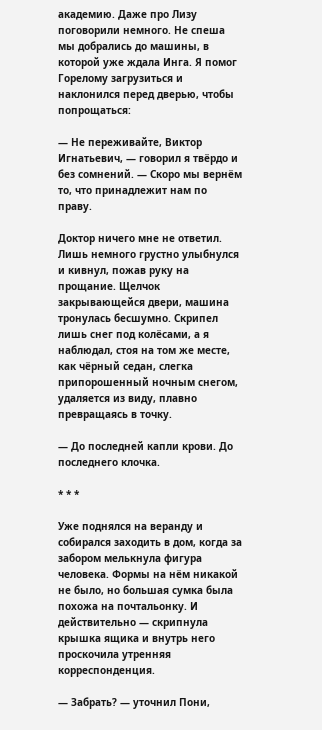академию. Даже про Лизу поговорили немного. Не спеша мы добрались до машины, в которой уже ждала Инга. Я помог Горелому загрузиться и наклонился перед дверью, чтобы попрощаться:

— Не переживайте, Виктор Игнатьевич, — говорил я твёрдо и без сомнений. — Скоро мы вернём то, что принадлежит нам по праву.

Доктор ничего мне не ответил. Лишь немного грустно улыбнулся и кивнул, пожав руку на прощание. Щелчок закрывающейся двери, машина тронулась бесшумно. Скрипел лишь снег под колёсами, а я наблюдал, стоя на том же месте, как чёрный седан, слегка припорошенный ночным снегом, удаляется из виду, плавно превращаясь в точку.

— До последней капли крови. До последнего клочка.

* * *

Уже поднялся на веранду и собирался заходить в дом, когда за забором мелькнула фигура человека. Формы на нём никакой не было, но большая сумка была похожа на почтальонку. И действительно — скрипнула крышка ящика и внутрь него проскочила утренняя корреспонденция.

— Забрать? — уточнил Пони,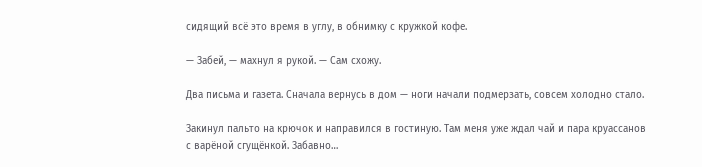сидящий всё это время в углу, в обнимку с кружкой кофе.

— Забей, — махнул я рукой. — Сам схожу.

Два письма и газета. Сначала вернусь в дом — ноги начали подмерзать, совсем холодно стало.

Закинул пальто на крючок и направился в гостиную. Там меня уже ждал чай и пара круассанов с варёной сгущёнкой. Забавно…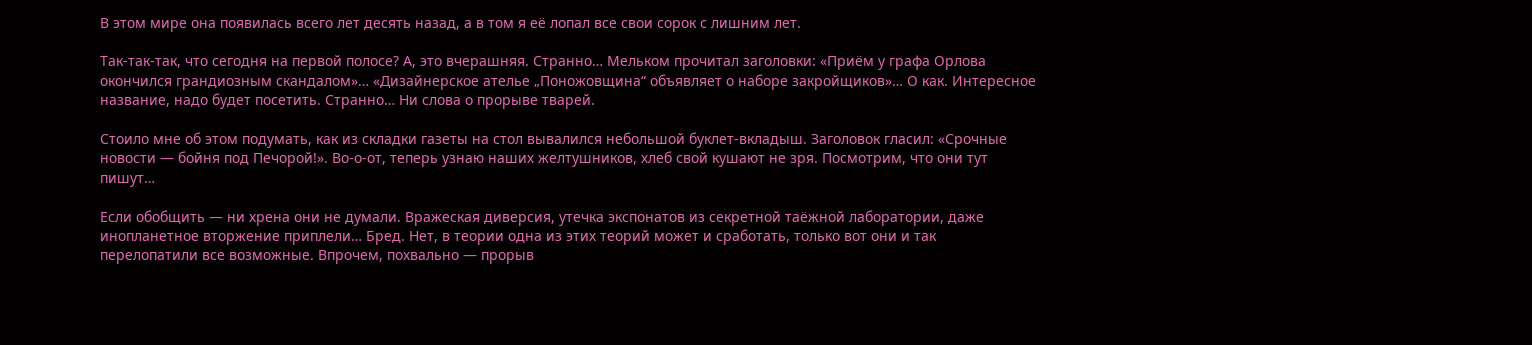В этом мире она появилась всего лет десять назад, а в том я её лопал все свои сорок с лишним лет.

Так-так-так, что сегодня на первой полосе? А, это вчерашняя. Странно… Мельком прочитал заголовки: «Приём у графа Орлова окончился грандиозным скандалом»… «Дизайнерское ателье „Поножовщина“ объявляет о наборе закройщиков»… О как. Интересное название, надо будет посетить. Странно… Ни слова о прорыве тварей.

Стоило мне об этом подумать, как из складки газеты на стол вывалился небольшой буклет-вкладыш. Заголовок гласил: «Срочные новости — бойня под Печорой!». Во-о-от, теперь узнаю наших желтушников, хлеб свой кушают не зря. Посмотрим, что они тут пишут…

Если обобщить — ни хрена они не думали. Вражеская диверсия, утечка экспонатов из секретной таёжной лаборатории, даже инопланетное вторжение приплели… Бред. Нет, в теории одна из этих теорий может и сработать, только вот они и так перелопатили все возможные. Впрочем, похвально — прорыв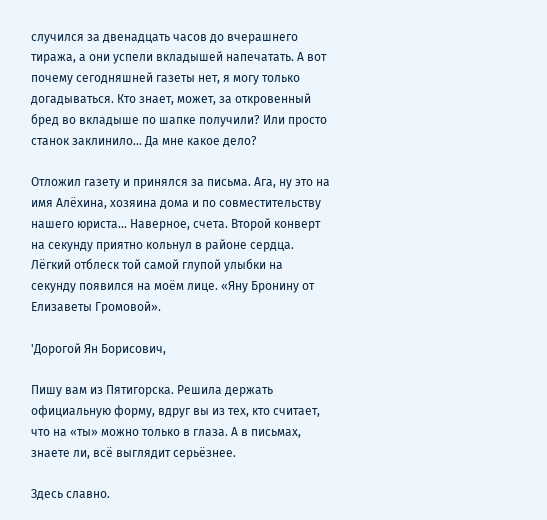случился за двенадцать часов до вчерашнего тиража, а они успели вкладышей напечатать. А вот почему сегодняшней газеты нет, я могу только догадываться. Кто знает, может, за откровенный бред во вкладыше по шапке получили? Или просто станок заклинило… Да мне какое дело?

Отложил газету и принялся за письма. Ага, ну это на имя Алёхина, хозяина дома и по совместительству нашего юриста… Наверное, счета. Второй конверт на секунду приятно кольнул в районе сердца. Лёгкий отблеск той самой глупой улыбки на секунду появился на моём лице. «Яну Бронину от Елизаветы Громовой».

'Дорогой Ян Борисович,

Пишу вам из Пятигорска. Решила держать официальную форму, вдруг вы из тех, кто считает, что на «ты» можно только в глаза. А в письмах, знаете ли, всё выглядит серьёзнее.

Здесь славно.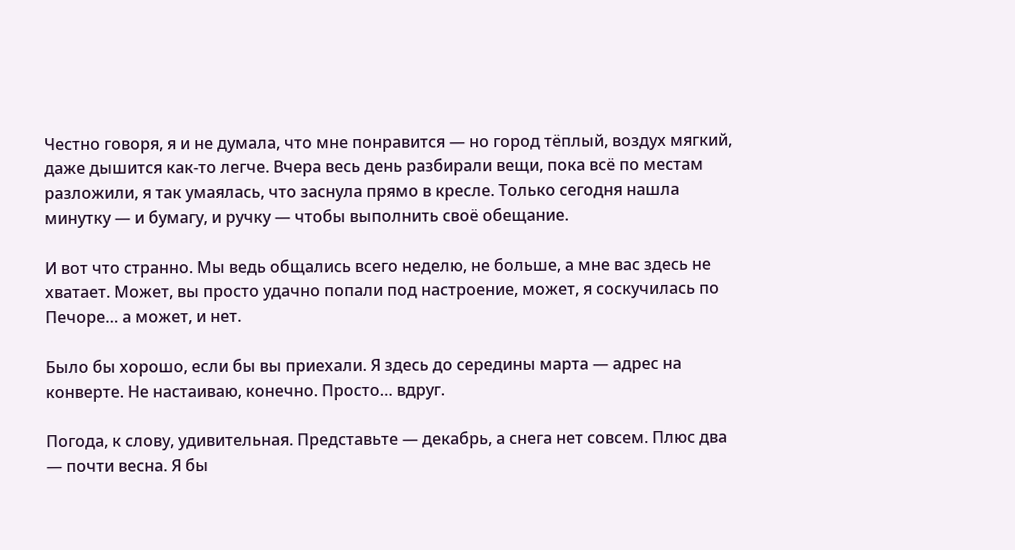Честно говоря, я и не думала, что мне понравится — но город тёплый, воздух мягкий, даже дышится как-то легче. Вчера весь день разбирали вещи, пока всё по местам разложили, я так умаялась, что заснула прямо в кресле. Только сегодня нашла минутку — и бумагу, и ручку — чтобы выполнить своё обещание.

И вот что странно. Мы ведь общались всего неделю, не больше, а мне вас здесь не хватает. Может, вы просто удачно попали под настроение, может, я соскучилась по Печоре… а может, и нет.

Было бы хорошо, если бы вы приехали. Я здесь до середины марта — адрес на конверте. Не настаиваю, конечно. Просто… вдруг.

Погода, к слову, удивительная. Представьте — декабрь, а снега нет совсем. Плюс два — почти весна. Я бы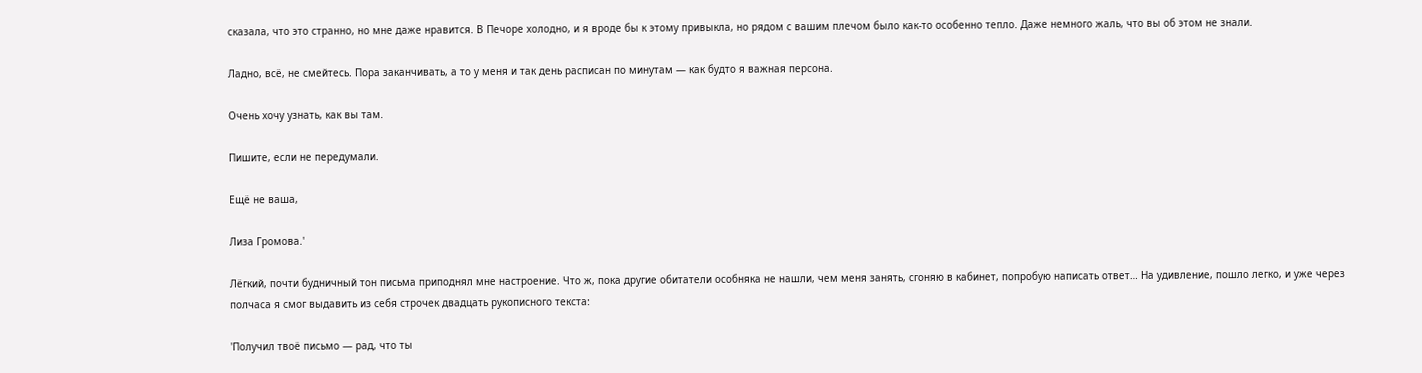сказала, что это странно, но мне даже нравится. В Печоре холодно, и я вроде бы к этому привыкла, но рядом с вашим плечом было как-то особенно тепло. Даже немного жаль, что вы об этом не знали.

Ладно, всё, не смейтесь. Пора заканчивать, а то у меня и так день расписан по минутам — как будто я важная персона.

Очень хочу узнать, как вы там.

Пишите, если не передумали.

Ещё не ваша,

Лиза Громова.'

Лёгкий, почти будничный тон письма приподнял мне настроение. Что ж, пока другие обитатели особняка не нашли, чем меня занять, сгоняю в кабинет, попробую написать ответ… На удивление, пошло легко, и уже через полчаса я смог выдавить из себя строчек двадцать рукописного текста:

'Получил твоё письмо — рад, что ты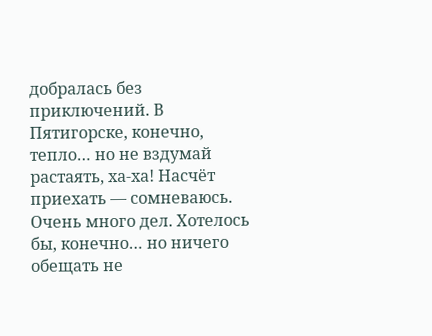добралась без приключений. В Пятигорске, конечно, тепло… но не вздумай растаять, ха-ха! Насчёт приехать — сомневаюсь. Очень много дел. Хотелось бы, конечно… но ничего обещать не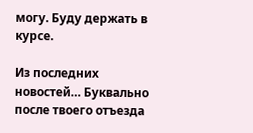могу. Буду держать в курсе.

Из последних новостей… Буквально после твоего отъезда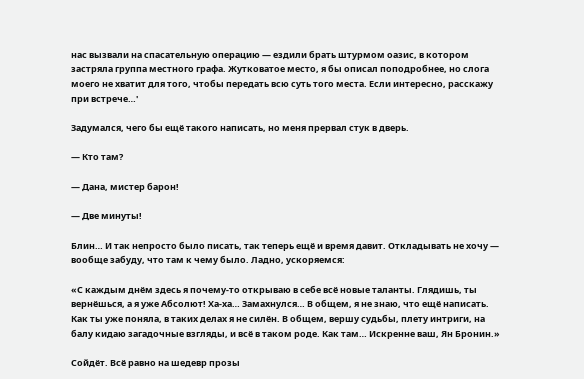нас вызвали на спасательную операцию — ездили брать штурмом оазис, в котором застряла группа местного графа. Жутковатое место, я бы описал поподробнее, но слога моего не хватит для того, чтобы передать всю суть того места. Если интересно, расскажу при встрече…'

Задумался, чего бы ещё такого написать, но меня прервал стук в дверь.

— Кто там?

— Дана, мистер барон!

— Две минуты!

Блин… И так непросто было писать, так теперь ещё и время давит. Откладывать не хочу — вообще забуду, что там к чему было. Ладно, ускоряемся:

«С каждым днём здесь я почему-то открываю в себе всё новые таланты. Глядишь, ты вернёшься, а я уже Абсолют! Ха-ха… Замахнулся… В общем, я не знаю, что ещё написать. Как ты уже поняла, в таких делах я не силён. В общем, вершу судьбы, плету интриги, на балу кидаю загадочные взгляды, и всё в таком роде. Как там… Искренне ваш, Ян Бронин.»

Сойдёт. Всё равно на шедевр прозы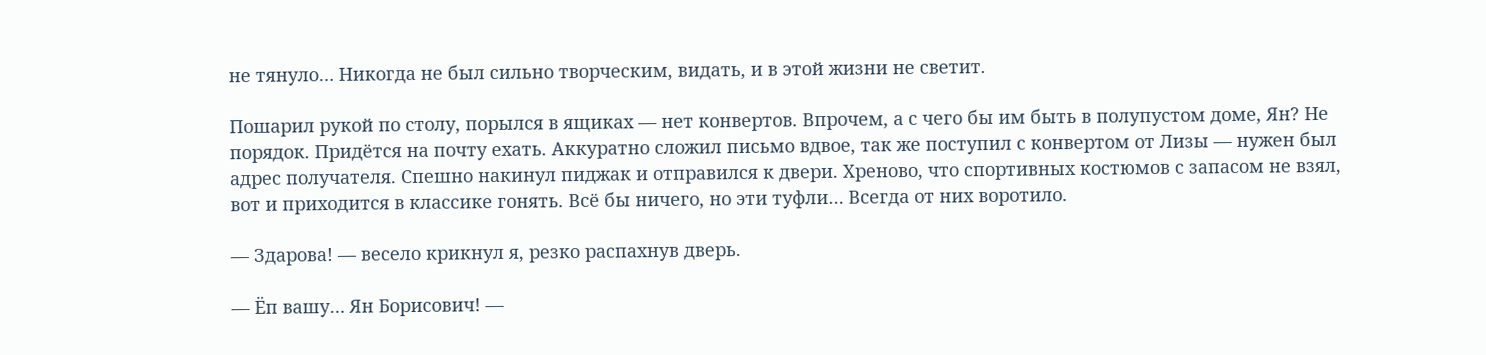не тянуло… Никогда не был сильно творческим, видать, и в этой жизни не светит.

Пошарил рукой по столу, порылся в ящиках — нет конвертов. Впрочем, а с чего бы им быть в полупустом доме, Ян? Не порядок. Придётся на почту ехать. Аккуратно сложил письмо вдвое, так же поступил с конвертом от Лизы — нужен был адрес получателя. Спешно накинул пиджак и отправился к двери. Хреново, что спортивных костюмов с запасом не взял, вот и приходится в классике гонять. Всё бы ничего, но эти туфли… Всегда от них воротило.

— Здарова! — весело крикнул я, резко распахнув дверь.

— Ёп вашу… Ян Борисович! —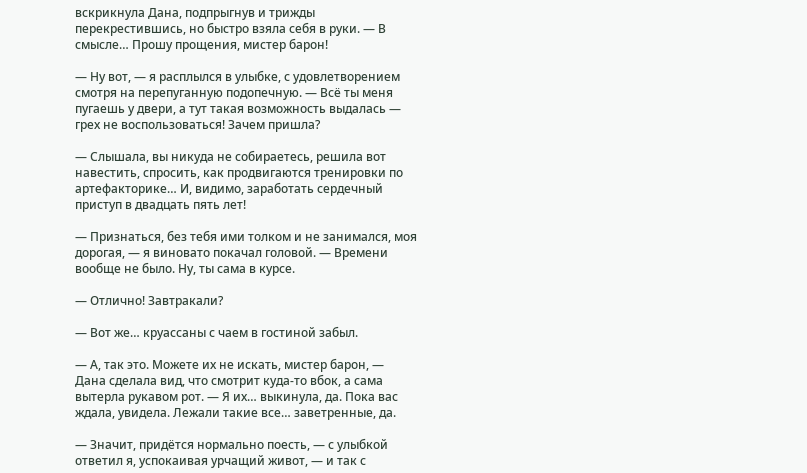вскрикнула Дана, подпрыгнув и трижды перекрестившись, но быстро взяла себя в руки. — В смысле… Прошу прощения, мистер барон!

— Ну вот, — я расплылся в улыбке, с удовлетворением смотря на перепуганную подопечную. — Всё ты меня пугаешь у двери, а тут такая возможность выдалась — грех не воспользоваться! Зачем пришла?

— Слышала, вы никуда не собираетесь, решила вот навестить, спросить, как продвигаются тренировки по артефакторике… И, видимо, заработать сердечный приступ в двадцать пять лет!

— Признаться, без тебя ими толком и не занимался, моя дорогая, — я виновато покачал головой. — Времени вообще не было. Ну, ты сама в курсе.

— Отлично! Завтракали?

— Вот же… круассаны с чаем в гостиной забыл.

— А, так это. Можете их не искать, мистер барон, — Дана сделала вид, что смотрит куда-то вбок, а сама вытерла рукавом рот. — Я их… выкинула, да. Пока вас ждала, увидела. Лежали такие все… заветренные, да.

— Значит, придётся нормально поесть, — с улыбкой ответил я, успокаивая урчащий живот, — и так с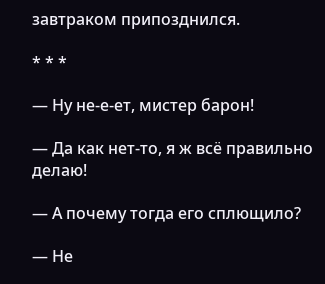завтраком припозднился.

* * *

— Ну не-е-ет, мистер барон!

— Да как нет-то, я ж всё правильно делаю!

— А почему тогда его сплющило?

— Не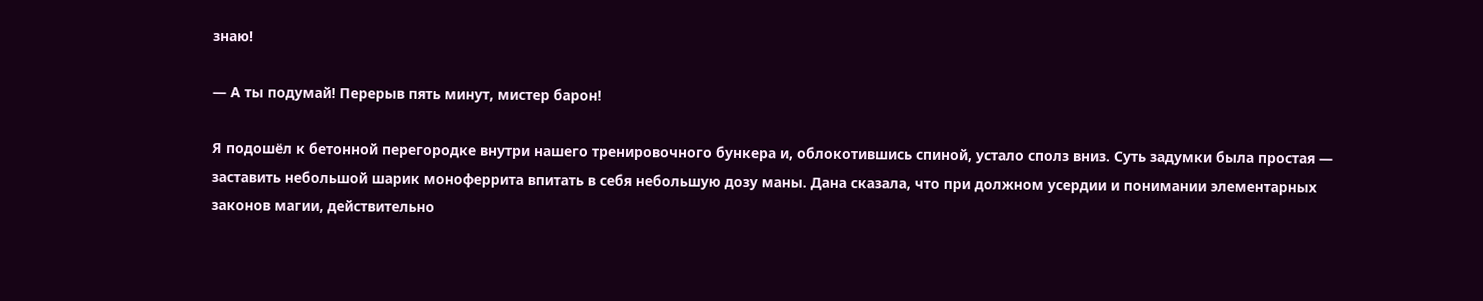знаю!

— А ты подумай! Перерыв пять минут, мистер барон!

Я подошёл к бетонной перегородке внутри нашего тренировочного бункера и, облокотившись спиной, устало сполз вниз. Суть задумки была простая — заставить небольшой шарик моноферрита впитать в себя небольшую дозу маны. Дана сказала, что при должном усердии и понимании элементарных законов магии, действительно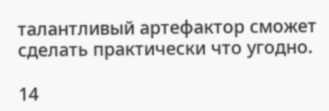талантливый артефактор сможет сделать практически что угодно.

14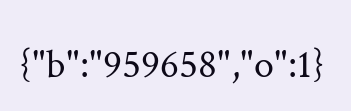{"b":"959658","o":1}